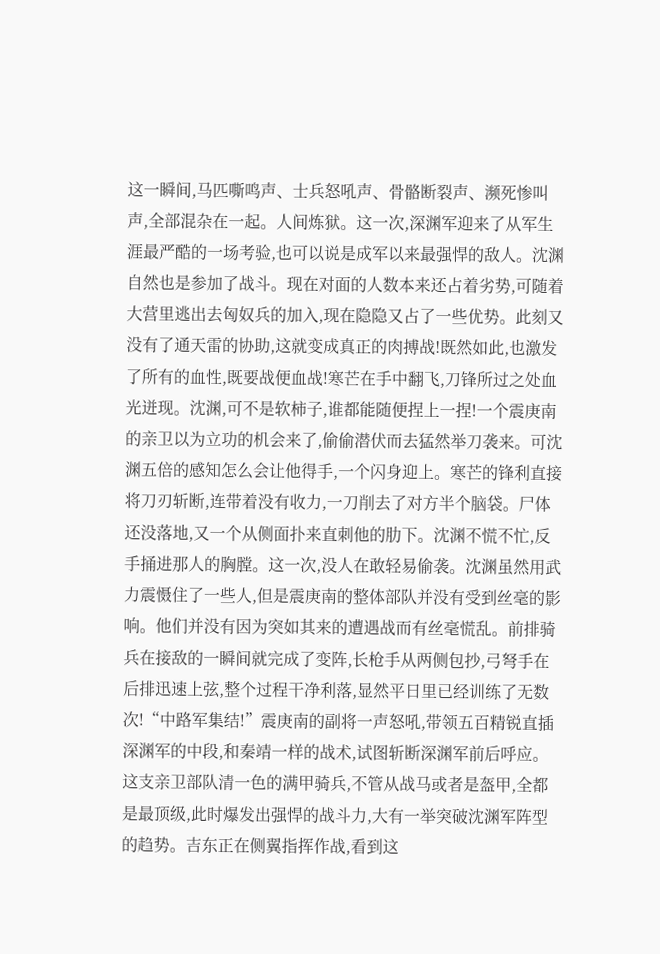这一瞬间,马匹嘶鸣声、士兵怒吼声、骨骼断裂声、濒死惨叫声,全部混杂在一起。人间炼狱。这一次,深渊军迎来了从军生涯最严酷的一场考验,也可以说是成军以来最强悍的敌人。沈渊自然也是参加了战斗。现在对面的人数本来还占着劣势,可随着大营里逃出去匈奴兵的加入,现在隐隐又占了一些优势。此刻又没有了通天雷的协助,这就变成真正的肉搏战!既然如此,也激发了所有的血性,既要战便血战!寒芒在手中翻飞,刀锋所过之处血光迸现。沈渊,可不是软柿子,谁都能随便捏上一捏!一个震庚南的亲卫以为立功的机会来了,偷偷潜伏而去猛然举刀袭来。可沈渊五倍的感知怎么会让他得手,一个闪身迎上。寒芒的锋利直接将刀刃斩断,连带着没有收力,一刀削去了对方半个脑袋。尸体还没落地,又一个从侧面扑来直刺他的肋下。沈渊不慌不忙,反手捅进那人的胸膛。这一次,没人在敢轻易偷袭。沈渊虽然用武力震慑住了一些人,但是震庚南的整体部队并没有受到丝毫的影响。他们并没有因为突如其来的遭遇战而有丝毫慌乱。前排骑兵在接敌的一瞬间就完成了变阵,长枪手从两侧包抄,弓弩手在后排迅速上弦,整个过程干净利落,显然平日里已经训练了无数次!“中路军集结!”震庚南的副将一声怒吼,带领五百精锐直插深渊军的中段,和秦靖一样的战术,试图斩断深渊军前后呼应。这支亲卫部队清一色的满甲骑兵,不管从战马或者是盔甲,全都是最顶级,此时爆发出强悍的战斗力,大有一举突破沈渊军阵型的趋势。吉东正在侧翼指挥作战,看到这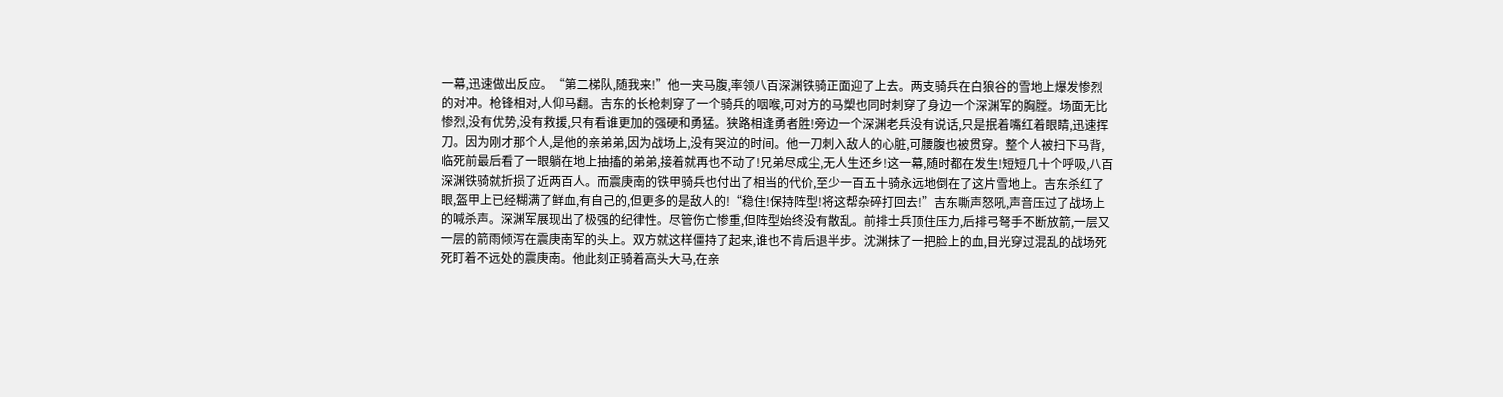一幕,迅速做出反应。“第二梯队,随我来!”他一夹马腹,率领八百深渊铁骑正面迎了上去。两支骑兵在白狼谷的雪地上爆发惨烈的对冲。枪锋相对,人仰马翻。吉东的长枪刺穿了一个骑兵的咽喉,可对方的马槊也同时刺穿了身边一个深渊军的胸膛。场面无比惨烈,没有优势,没有救援,只有看谁更加的强硬和勇猛。狭路相逢勇者胜!旁边一个深渊老兵没有说话,只是抿着嘴红着眼睛,迅速挥刀。因为刚才那个人,是他的亲弟弟,因为战场上,没有哭泣的时间。他一刀刺入敌人的心脏,可腰腹也被贯穿。整个人被扫下马背,临死前最后看了一眼躺在地上抽搐的弟弟,接着就再也不动了!兄弟尽成尘,无人生还乡!这一幕,随时都在发生!短短几十个呼吸,八百深渊铁骑就折损了近两百人。而震庚南的铁甲骑兵也付出了相当的代价,至少一百五十骑永远地倒在了这片雪地上。吉东杀红了眼,盔甲上已经糊满了鲜血,有自己的,但更多的是敌人的!“稳住!保持阵型!将这帮杂碎打回去!”吉东嘶声怒吼,声音压过了战场上的喊杀声。深渊军展现出了极强的纪律性。尽管伤亡惨重,但阵型始终没有散乱。前排士兵顶住压力,后排弓弩手不断放箭,一层又一层的箭雨倾泻在震庚南军的头上。双方就这样僵持了起来,谁也不肯后退半步。沈渊抹了一把脸上的血,目光穿过混乱的战场死死盯着不远处的震庚南。他此刻正骑着高头大马,在亲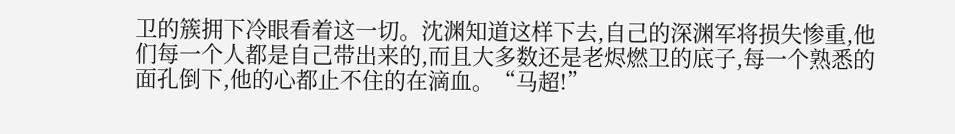卫的簇拥下冷眼看着这一切。沈渊知道这样下去,自己的深渊军将损失惨重,他们每一个人都是自己带出来的,而且大多数还是老烬燃卫的底子,每一个熟悉的面孔倒下,他的心都止不住的在滴血。“马超!”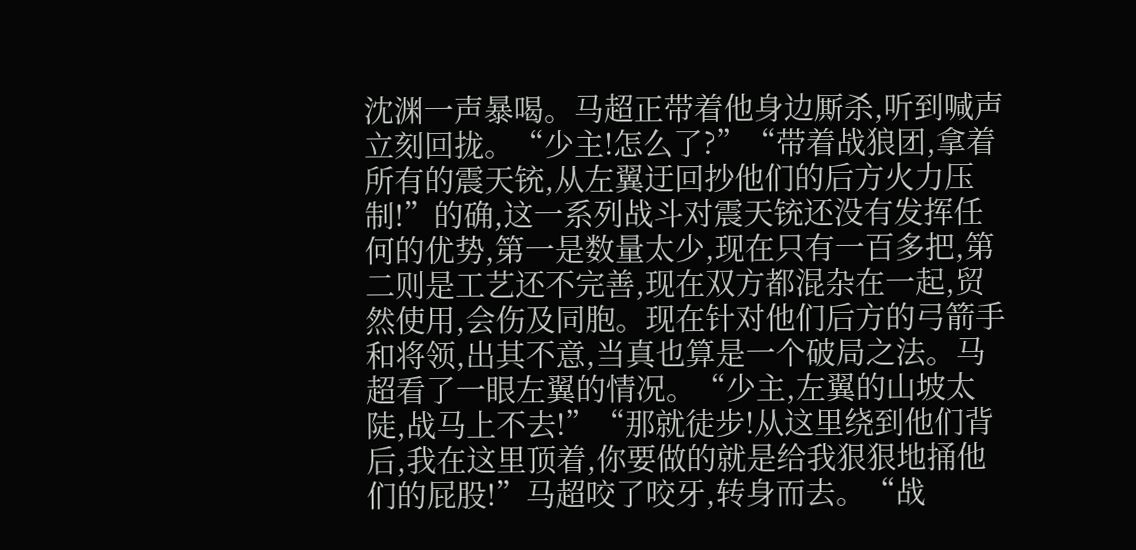沈渊一声暴喝。马超正带着他身边厮杀,听到喊声立刻回拢。“少主!怎么了?”“带着战狼团,拿着所有的震天铳,从左翼迂回抄他们的后方火力压制!”的确,这一系列战斗对震天铳还没有发挥任何的优势,第一是数量太少,现在只有一百多把,第二则是工艺还不完善,现在双方都混杂在一起,贸然使用,会伤及同胞。现在针对他们后方的弓箭手和将领,出其不意,当真也算是一个破局之法。马超看了一眼左翼的情况。“少主,左翼的山坡太陡,战马上不去!”“那就徒步!从这里绕到他们背后,我在这里顶着,你要做的就是给我狠狠地捅他们的屁股!”马超咬了咬牙,转身而去。“战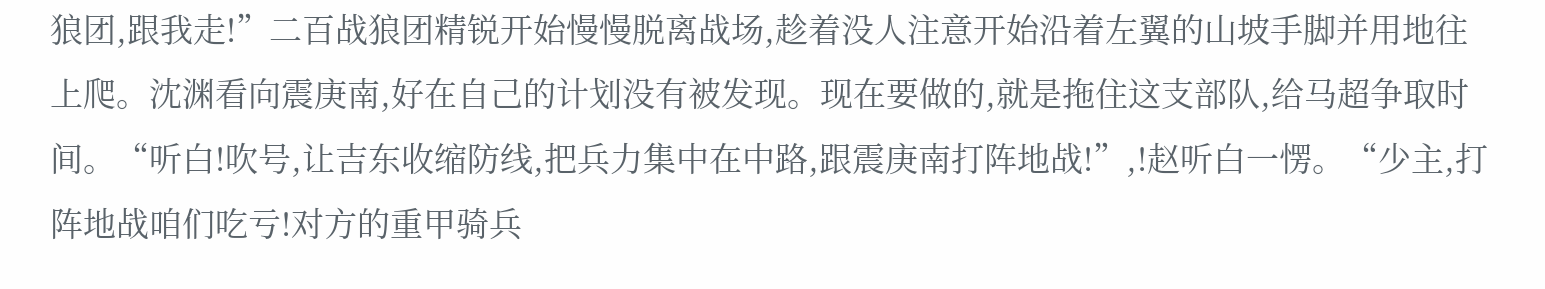狼团,跟我走!”二百战狼团精锐开始慢慢脱离战场,趁着没人注意开始沿着左翼的山坡手脚并用地往上爬。沈渊看向震庚南,好在自己的计划没有被发现。现在要做的,就是拖住这支部队,给马超争取时间。“听白!吹号,让吉东收缩防线,把兵力集中在中路,跟震庚南打阵地战!”,!赵听白一愣。“少主,打阵地战咱们吃亏!对方的重甲骑兵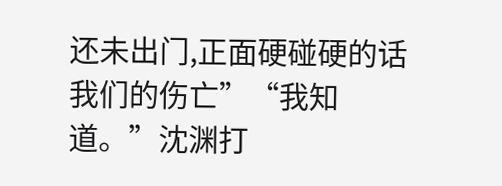还未出门,正面硬碰硬的话我们的伤亡”“我知道。”沈渊打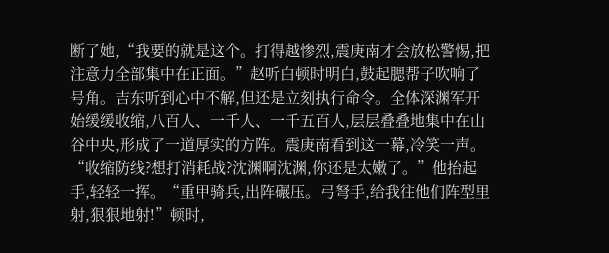断了她,“我要的就是这个。打得越惨烈,震庚南才会放松警惕,把注意力全部集中在正面。”赵听白顿时明白,鼓起腮帮子吹响了号角。吉东听到心中不解,但还是立刻执行命令。全体深渊军开始缓缓收缩,八百人、一千人、一千五百人,层层叠叠地集中在山谷中央,形成了一道厚实的方阵。震庚南看到这一幕,冷笑一声。“收缩防线?想打消耗战?沈渊啊沈渊,你还是太嫩了。”他抬起手,轻轻一挥。“重甲骑兵,出阵碾压。弓弩手,给我往他们阵型里射,狠狠地射!”顿时,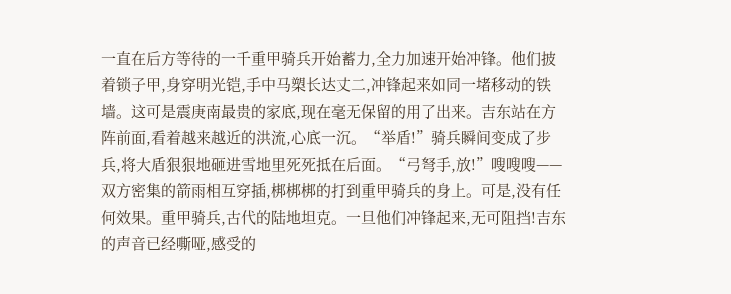一直在后方等待的一千重甲骑兵开始蓄力,全力加速开始冲锋。他们披着锁子甲,身穿明光铠,手中马槊长达丈二,冲锋起来如同一堵移动的铁墙。这可是震庚南最贵的家底,现在毫无保留的用了出来。吉东站在方阵前面,看着越来越近的洪流,心底一沉。“举盾!”骑兵瞬间变成了步兵,将大盾狠狠地砸进雪地里死死抵在后面。“弓弩手,放!”嗖嗖嗖——双方密集的箭雨相互穿插,梆梆梆的打到重甲骑兵的身上。可是,没有任何效果。重甲骑兵,古代的陆地坦克。一旦他们冲锋起来,无可阻挡!吉东的声音已经嘶哑,感受的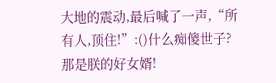大地的震动,最后喊了一声,“所有人,顶住!”:()什么痴傻世子?那是朕的好女婿!